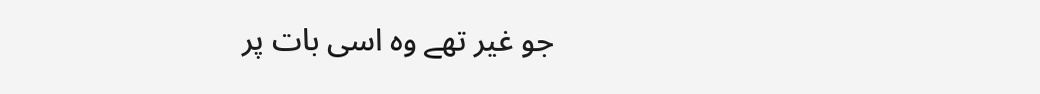جو غیر تھے وہ اسی بات پر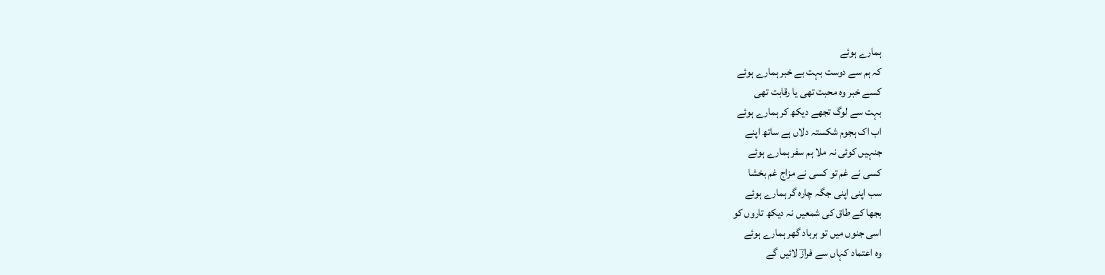ہمارے ہوئے
کہ ہم سے دوست بہت بے خبر ہمارے ہوئے
کسے خبر وہ محبت تھی یا رقابت تھی
بہت سے لوگ تجھے دیکھ کر ہمارے ہوئے
اب اک ہجوم شکستہ دلاں ہے ساتھ اپنے
جنہیں کوئی نہ ملا ہم سفر ہمارے ہوئے
کسی نے غم تو کسی نے مزاج غم بخشا
سب اپنی اپنی جگہ چارہ گر ہمارے ہوئے
بجھا کے طاق کی شمعیں نہ دیکھ تاروں کو
اسی جنوں میں تو برباد گھر ہمارے ہوئے
وہ اعتماد کہاں سے فرازؔ لائیں گے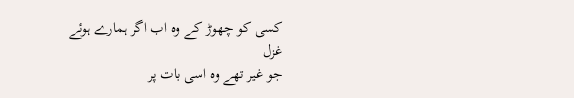کسی کو چھوڑ کے وہ اب اگر ہمارے ہوئے
غزل
جو غیر تھے وہ اسی بات پر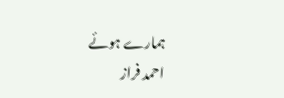ہمارے ہوئے
احمد فراز